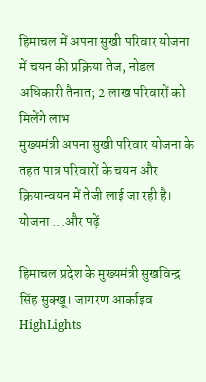हिमाचल में अपना सुखी परिवार योजना में चयन की प्रक्रिया तेज, नोडल अधिकारी तैनात; 2 लाख परिवारों को मिलेंगे लाभ
मुख्यमंत्री अपना सुखी परिवार योजना के तहत पात्र परिवारों के चयन और क्रियान्वयन में तेजी लाई जा रही है। योजना ...और पढ़ें

हिमाचल प्रदेश के मुख्यमंत्री सुखविन्द्र सिंह सुक्खू। जागरण आर्काइव
HighLights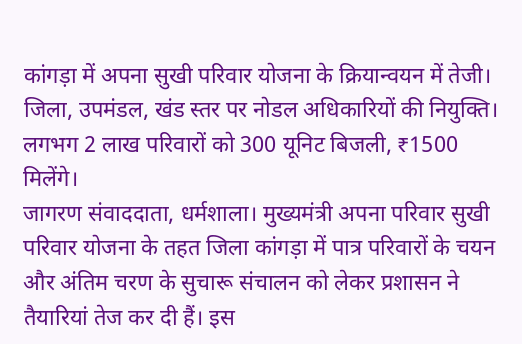कांगड़ा में अपना सुखी परिवार योजना के क्रियान्वयन में तेजी।
जिला, उपमंडल, खंड स्तर पर नोडल अधिकारियों की नियुक्ति।
लगभग 2 लाख परिवारों को 300 यूनिट बिजली, ₹1500 मिलेंगे।
जागरण संवाददाता, धर्मशाला। मुख्यमंत्री अपना परिवार सुखी परिवार योजना के तहत जिला कांगड़ा में पात्र परिवारों के चयन और अंतिम चरण के सुचारू संचालन को लेकर प्रशासन ने तैयारियां तेज कर दी हैं। इस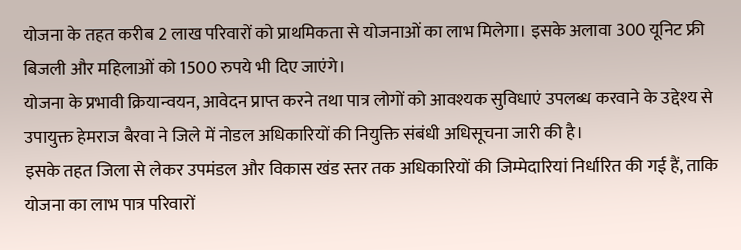योजना के तहत करीब 2 लाख परिवारों को प्राथमिकता से योजनाओं का लाभ मिलेगा। इसके अलावा 300 यूनिट फ्री बिजली और महिलाओं को 1500 रुपये भी दिए जाएंगे।
योजना के प्रभावी क्रियान्वयन, आवेदन प्राप्त करने तथा पात्र लोगों को आवश्यक सुविधाएं उपलब्ध करवाने के उद्देश्य से उपायुक्त हेमराज बैरवा ने जिले में नोडल अधिकारियों की नियुक्ति संबंधी अधिसूचना जारी की है।
इसके तहत जिला से लेकर उपमंडल और विकास खंड स्तर तक अधिकारियों की जिम्मेदारियां निर्धारित की गई हैं, ताकि योजना का लाभ पात्र परिवारों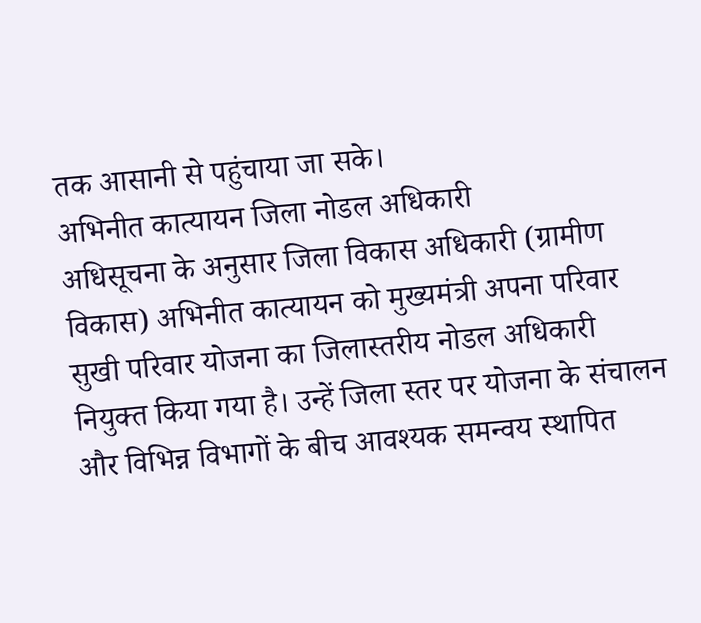तक आसानी से पहुंचाया जा सके।
अभिनीत कात्यायन जिला नोडल अधिकारी
अधिसूचना के अनुसार जिला विकास अधिकारी (ग्रामीण विकास) अभिनीत कात्यायन को मुख्यमंत्री अपना परिवार सुखी परिवार योजना का जिलास्तरीय नोडल अधिकारी नियुक्त किया गया है। उन्हें जिला स्तर पर योजना के संचालन और विभिन्न विभागों के बीच आवश्यक समन्वय स्थापित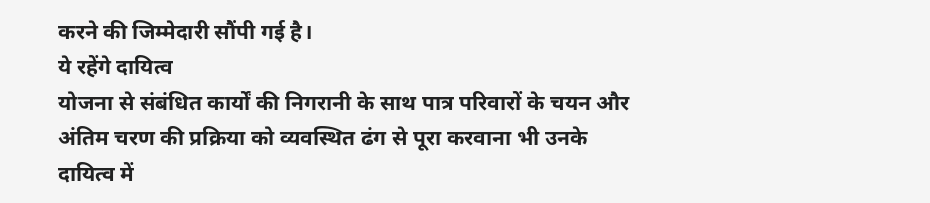करने की जिम्मेदारी सौंपी गई है।
ये रहेंगे दायित्व
योजना से संबंधित कार्यों की निगरानी के साथ पात्र परिवारों के चयन और अंतिम चरण की प्रक्रिया को व्यवस्थित ढंग से पूरा करवाना भी उनके दायित्व में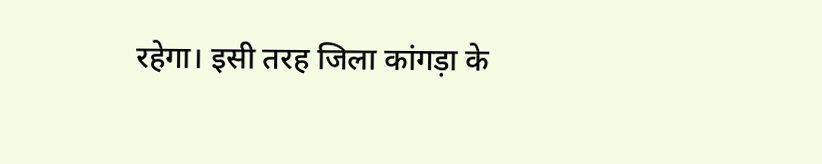रहेगा। इसी तरह जिला कांगड़ा के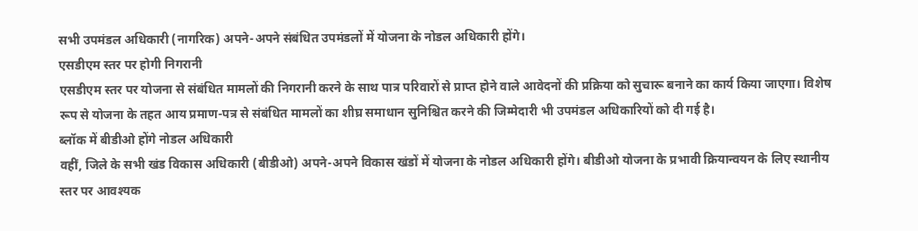सभी उपमंडल अधिकारी (नागरिक) अपने-अपने संबंधित उपमंडलों में योजना के नोडल अधिकारी होंगे।
एसडीएम स्तर पर होगी निगरानी
एसडीएम स्तर पर योजना से संबंधित मामलों की निगरानी करने के साथ पात्र परिवारों से प्राप्त होने वाले आवेदनों की प्रक्रिया को सुचारू बनाने का कार्य किया जाएगा। विशेष रूप से योजना के तहत आय प्रमाण-पत्र से संबंधित मामलों का शीघ्र समाधान सुनिश्चित करने की जिम्मेदारी भी उपमंडल अधिकारियों को दी गई है।
ब्लॉक में बीडीओ होंगे नोडल अधिकारी
वहीं, जिले के सभी खंड विकास अधिकारी (बीडीओ) अपने-अपने विकास खंडों में योजना के नोडल अधिकारी होंगे। बीडीओ योजना के प्रभावी क्रियान्वयन के लिए स्थानीय स्तर पर आवश्यक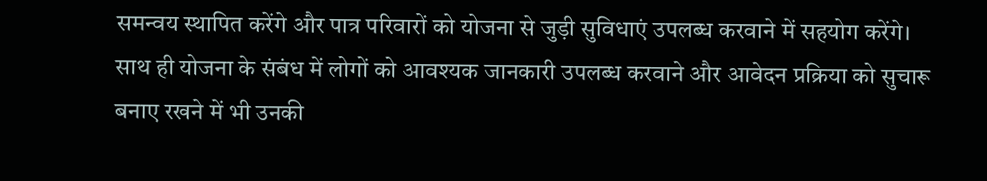समन्वय स्थापित करेंगे और पात्र परिवारों को योजना से जुड़ी सुविधाएं उपलब्ध करवाने में सहयोग करेंगे। साथ ही योजना के संबंध में लोगों को आवश्यक जानकारी उपलब्ध करवाने और आवेदन प्रक्रिया को सुचारू बनाए रखने में भी उनकी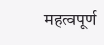महत्वपूर्ण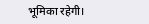भूमिका रहेगी।